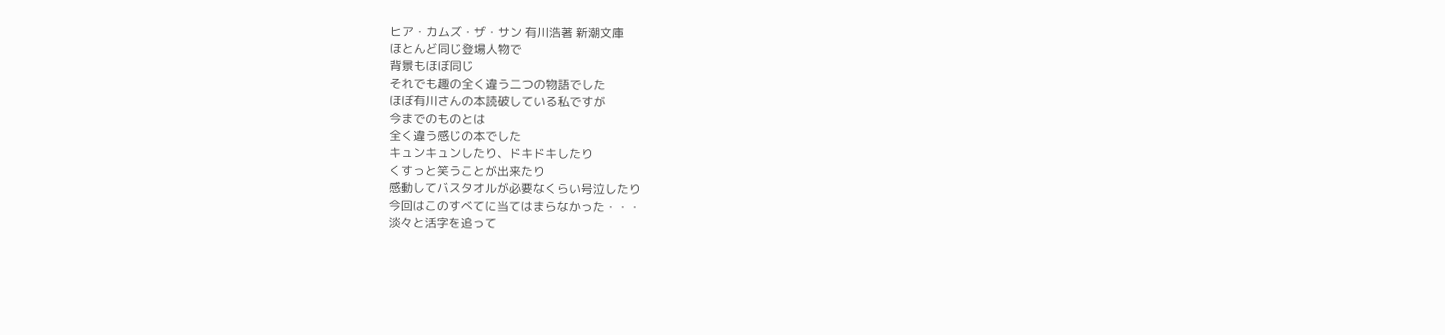ヒア・カムズ・ザ・サン 有川浩著 新潮文庫
ほとんど同じ登場人物で
背景もほぼ同じ
それでも趣の全く違う二つの物語でした
ほぼ有川さんの本読破している私ですが
今までのものとは
全く違う感じの本でした
キュンキュンしたり、ドキドキしたり
くすっと笑うことが出来たり
感動してバスタオルが必要なくらい号泣したり
今回はこのすべてに当てはまらなかった・・・
淡々と活字を追って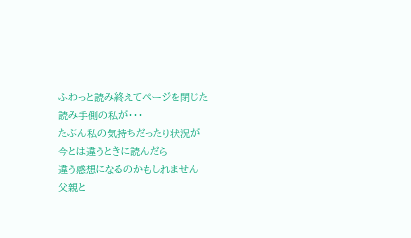ふわっと読み終えてページを閉じた
読み手側の私が・・・
たぶん私の気持ちだったり状況が
今とは違うときに読んだら
違う感想になるのかもしれません
父親と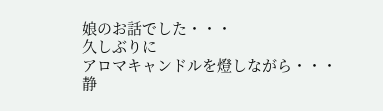娘のお話でした・・・
久しぶりに
アロマキャンドルを燈しながら・・・
静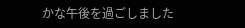かな午後を過ごしました